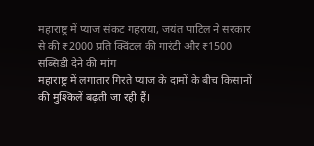महाराष्ट्र में प्याज संकट गहराया, जयंत पाटिल ने सरकार से की ₹2000 प्रति क्विंटल की गारंटी और ₹1500 सब्सिडी देने की मांग
महाराष्ट्र में लगातार गिरते प्याज के दामों के बीच किसानों की मुश्किलें बढ़ती जा रही हैं।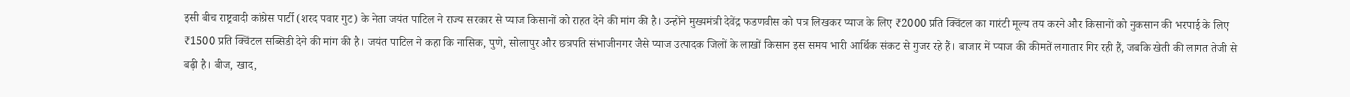इसी बीच राष्ट्रवादी कांग्रेस पार्टी (शरद पवार गुट) के नेता जयंत पाटिल ने राज्य सरकार से प्याज किसानों को राहत देने की मांग की है। उन्होंने मुख्यमंत्री देवेंद्र फडणवीस को पत्र लिखकर प्याज के लिए ₹2000 प्रति क्विंटल का गारंटी मूल्य तय करने और किसानों को नुकसान की भरपाई के लिए ₹1500 प्रति क्विंटल सब्सिडी देने की मांग की है। जयंत पाटिल ने कहा कि नासिक, पुणे, सोलापुर और छत्रपति संभाजीनगर जैसे प्याज उत्पादक जिलों के लाखों किसान इस समय भारी आर्थिक संकट से गुजर रहे हैं। बाजार में प्याज की कीमतें लगातार गिर रही हैं, जबकि खेती की लागत तेजी से बढ़ी है। बीज, खाद,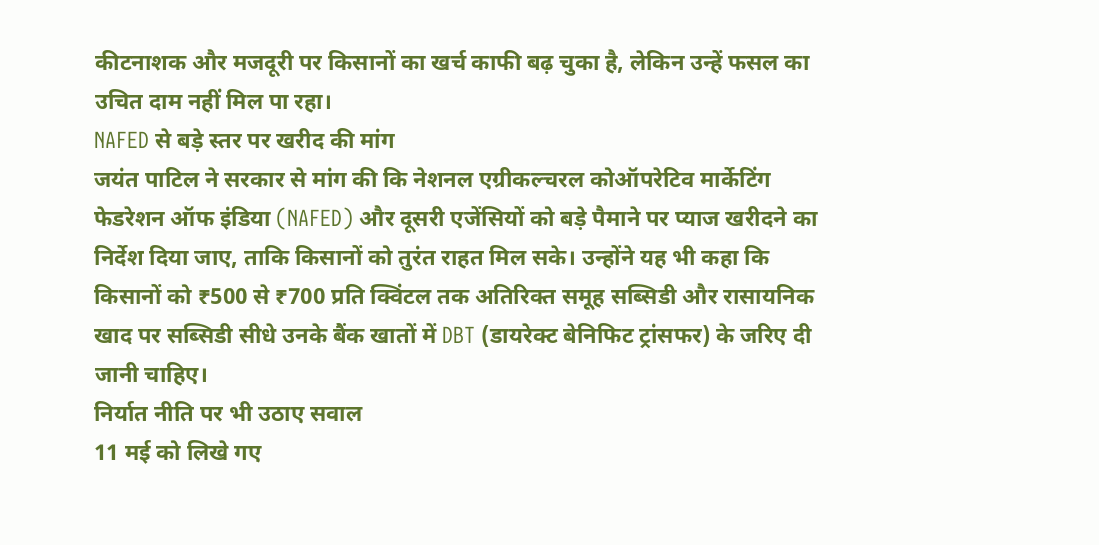कीटनाशक और मजदूरी पर किसानों का खर्च काफी बढ़ चुका है, लेकिन उन्हें फसल का उचित दाम नहीं मिल पा रहा।
NAFED से बड़े स्तर पर खरीद की मांग
जयंत पाटिल ने सरकार से मांग की कि नेशनल एग्रीकल्चरल कोऑपरेटिव मार्केटिंग फेडरेशन ऑफ इंडिया (NAFED) और दूसरी एजेंसियों को बड़े पैमाने पर प्याज खरीदने का निर्देश दिया जाए, ताकि किसानों को तुरंत राहत मिल सके। उन्होंने यह भी कहा कि किसानों को ₹500 से ₹700 प्रति क्विंटल तक अतिरिक्त समूह सब्सिडी और रासायनिक खाद पर सब्सिडी सीधे उनके बैंक खातों में DBT (डायरेक्ट बेनिफिट ट्रांसफर) के जरिए दी जानी चाहिए।
निर्यात नीति पर भी उठाए सवाल
11 मई को लिखे गए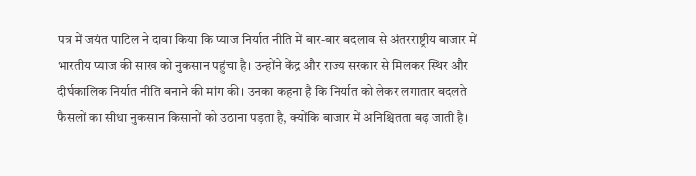पत्र में जयंत पाटिल ने दावा किया कि प्याज निर्यात नीति में बार-बार बदलाव से अंतरराष्ट्रीय बाजार में भारतीय प्याज की साख को नुकसान पहुंचा है। उन्होंने केंद्र और राज्य सरकार से मिलकर स्थिर और दीर्घकालिक निर्यात नीति बनाने की मांग की। उनका कहना है कि निर्यात को लेकर लगातार बदलते फैसलों का सीधा नुकसान किसानों को उठाना पड़ता है, क्योंकि बाजार में अनिश्चितता बढ़ जाती है।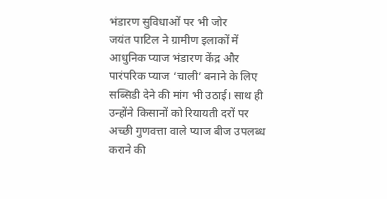भंडारण सुविधाओं पर भी जोर
जयंत पाटिल ने ग्रामीण इलाकों में आधुनिक प्याज भंडारण केंद्र और पारंपरिक प्याज ‘चाली’ बनाने के लिए सब्सिडी देने की मांग भी उठाई। साथ ही उन्होंने किसानों को रियायती दरों पर अच्छी गुणवत्ता वाले प्याज बीज उपलब्ध कराने की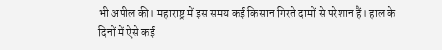भी अपील की। महाराष्ट्र में इस समय कई किसान गिरते दामों से परेशान हैं। हाल के दिनों में ऐसे कई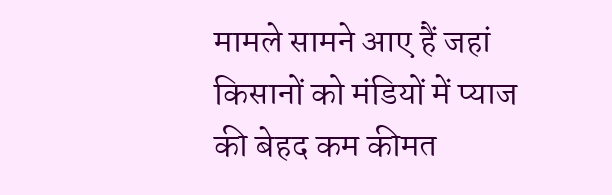मामले सामने आए हैं जहां किसानों को मंडियों में प्याज की बेहद कम कीमत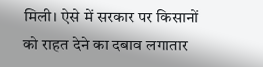मिली। ऐसे में सरकार पर किसानों को राहत देने का दबाव लगातार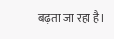बढ़ता जा रहा है।